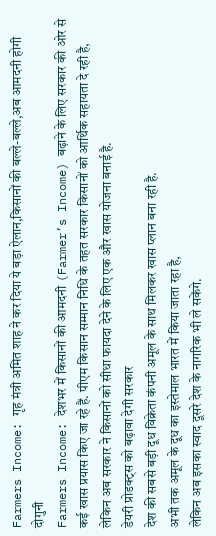Farmers Income: गृह मंत्री अमित शाह ने कर दिया ये बड़ा ऐलान,किसानों की बल्ले-बल्ले,अब आमदनी होगी दोगुनी
Farmers Income: देशभर में किसानों की आमदनी (Farmer’s Income) बढ़ाने के लिए सरकार की ओर से
कई खास प्रयास किए जा रहे हैं. पीएम किसान सम्मान निधि के तहत सरकार किसानों को आर्थिक सहायता दे रही है,
लेकिन अब सरकार ने किसानों को सीधा फायदा देने के लिए एक और खास योजना बनाई है.
डेयरी प्रोडक्ट्स को बढ़ावा देगी सरकार
देश की सबसे बड़ी दूध विक्रेता कंपनी अमूल के साथ मिलकर खास प्लान बना रही है.
अभी तक अमूल के दूध का इस्तेमाल भारत में किया जाता रहा है,
लेकिन अब इसका स्वाद दूसरे देश के नागरिक भी ले सकेंगे.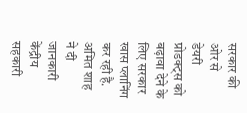सरकार की ओर से
डेयरी प्रोडक्ट्स को बढ़ावा देने के लिए सरकार खास प्लानिंग कर रही है.
अमित शाह ने दी जानकारी
केंद्रीय सहकारी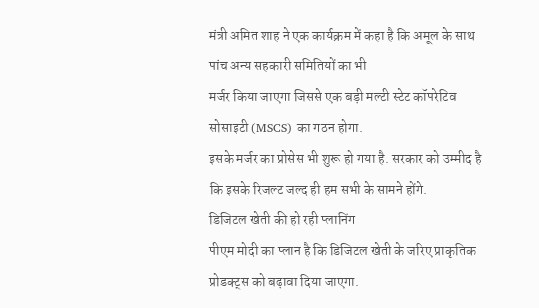मंत्री अमित शाह ने एक कार्यक्रम में कहा है कि अमूल के साथ पांच अन्य सहकारी समितियों का भी
मर्जर किया जाएगा जिससे एक बड़ी मल्टी स्टेट कॉपरेटिव सोसाइटी (MSCS) का गठन होगा.
इसके मर्जर का प्रोसेस भी शुरू हो गया है. सरकार को उम्मीद है कि इसके रिजल्ट जल्द ही हम सभी के सामने होंगे.
डिजिटल खेती की हो रही प्लानिंग
पीएम मोदी का प्लान है कि डिजिटल खेती के जरिए प्राकृतिक प्रोडक्ट्स को बढ़ावा दिया जाएगा.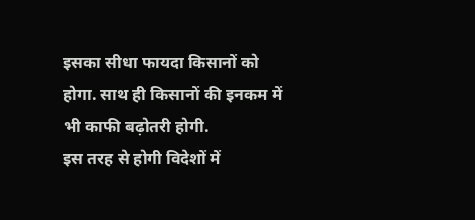इसका सीधा फायदा किसानों को होगा. साथ ही किसानों की इनकम में भी काफी बढ़ोतरी होगी.
इस तरह से होगी विदेशों में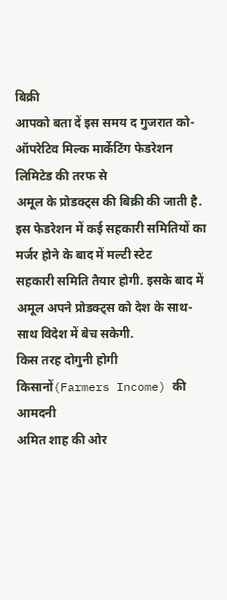बिक्री
आपको बता दें इस समय द गुजरात को-ऑपरेटिव मिल्क मार्केटिंग फेडरेशन लिमिटेड की तरफ से
अमूल के प्रोडक्ट्स की बिक्री की जाती है. इस फेडरेशन में कई सहकारी समितियों का मर्जर होने के बाद में मल्टी स्टेट
सहकारी समिति तैयार होगी. इसके बाद में अमूल अपने प्रोडक्ट्स को देश के साथ-साथ विदेश में बेच सकेगी.
किस तरह दोगुनी होगी किसानों(Farmers Income) की आमदनी
अमित शाह की ओर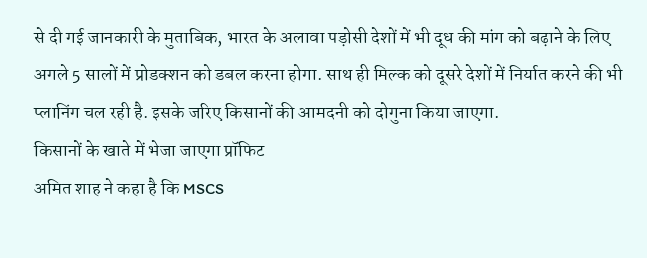से दी गई जानकारी के मुताबिक, भारत के अलावा पड़ोसी देशों में भी दूध की मांग को बढ़ाने के लिए
अगले 5 सालों में प्रोडक्शन को डबल करना होगा. साथ ही मिल्क को दूसरे देशों में निर्यात करने की भी
प्लानिंग चल रही है. इसके जरिए किसानों की आमदनी को दोगुना किया जाएगा.
किसानों के खाते में भेजा जाएगा प्रॉफिट
अमित शाह ने कहा है कि MSCS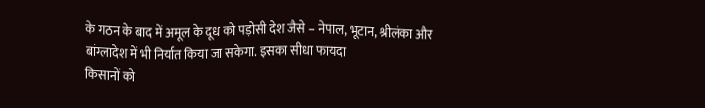के गठन के बाद में अमूल के दूध को पड़ोसी देश जैसे – नेपाल, भूटान, श्रीलंका और
बांग्लादेश में भी निर्यात किया जा सकेगा. इसका सीधा फायदा
किसानों को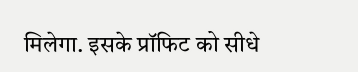मिलेगा. इसके प्रॉफिट को सीधे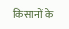किसानों के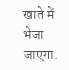खाते में भेजा जाएगा.